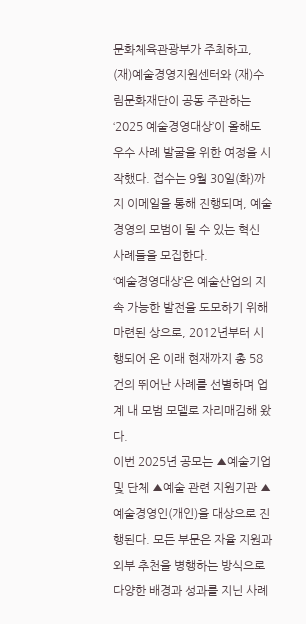문화체육관광부가 주최하고, (재)예술경영지원센터와 (재)수림문화재단이 공동 주관하는 ‘2025 예술경영대상’이 올해도 우수 사례 발굴을 위한 여정을 시작했다. 접수는 9월 30일(화)까지 이메일을 통해 진행되며, 예술경영의 모범이 될 수 있는 혁신 사례들을 모집한다.
‘예술경영대상’은 예술산업의 지속 가능한 발전을 도모하기 위해 마련된 상으로, 2012년부터 시행되어 온 이래 현재까지 총 58건의 뛰어난 사례를 선별하며 업계 내 모범 모델로 자리매김해 왔다.
이번 2025년 공모는 ▲예술기업 및 단체 ▲예술 관련 지원기관 ▲예술경영인(개인)을 대상으로 진행된다. 모든 부문은 자율 지원과 외부 추천을 병행하는 방식으로 다양한 배경과 성과를 지닌 사례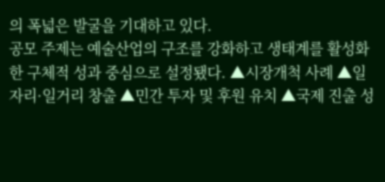의 폭넓은 발굴을 기대하고 있다.
공모 주제는 예술산업의 구조를 강화하고 생태계를 활성화한 구체적 성과 중심으로 설정됐다. ▲시장개척 사례 ▲일자리·일거리 창출 ▲민간 투자 및 후원 유치 ▲국제 진출 성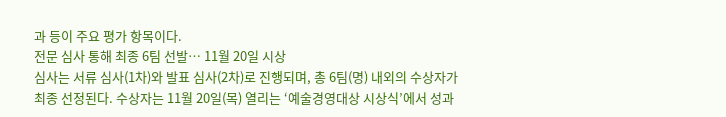과 등이 주요 평가 항목이다.
전문 심사 통해 최종 6팀 선발… 11월 20일 시상
심사는 서류 심사(1차)와 발표 심사(2차)로 진행되며, 총 6팀(명) 내외의 수상자가 최종 선정된다. 수상자는 11월 20일(목) 열리는 ‘예술경영대상 시상식’에서 성과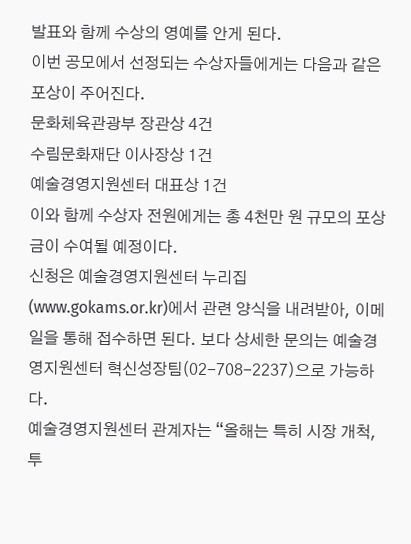발표와 함께 수상의 영예를 안게 된다.
이번 공모에서 선정되는 수상자들에게는 다음과 같은 포상이 주어진다.
문화체육관광부 장관상 4건
수림문화재단 이사장상 1건
예술경영지원센터 대표상 1건
이와 함께 수상자 전원에게는 총 4천만 원 규모의 포상금이 수여될 예정이다.
신청은 예술경영지원센터 누리집(www.gokams.or.kr)에서 관련 양식을 내려받아, 이메일을 통해 접수하면 된다. 보다 상세한 문의는 예술경영지원센터 혁신성장팀(02-708-2237)으로 가능하다.
예술경영지원센터 관계자는 “올해는 특히 시장 개척, 투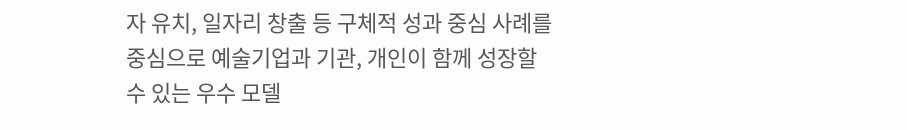자 유치, 일자리 창출 등 구체적 성과 중심 사례를 중심으로 예술기업과 기관, 개인이 함께 성장할 수 있는 우수 모델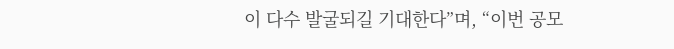이 다수 발굴되길 기대한다”며, “이번 공모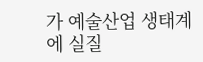가 예술산업 생태계에 실질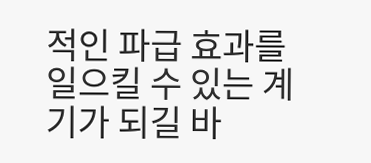적인 파급 효과를 일으킬 수 있는 계기가 되길 바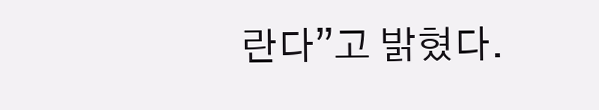란다”고 밝혔다.